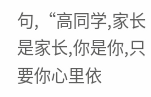句,“高同学,家长是家长,你是你,只要你心里依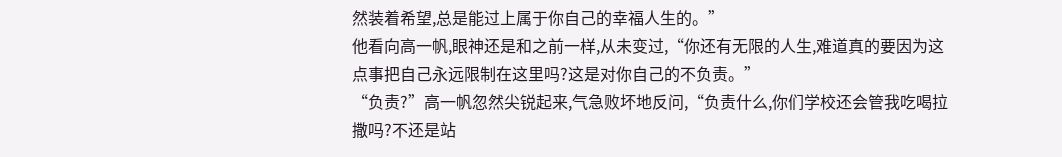然装着希望,总是能过上属于你自己的幸福人生的。”
他看向高一帆,眼神还是和之前一样,从未变过,“你还有无限的人生,难道真的要因为这点事把自己永远限制在这里吗?这是对你自己的不负责。”
“负责?”高一帆忽然尖锐起来,气急败坏地反问,“负责什么,你们学校还会管我吃喝拉撒吗?不还是站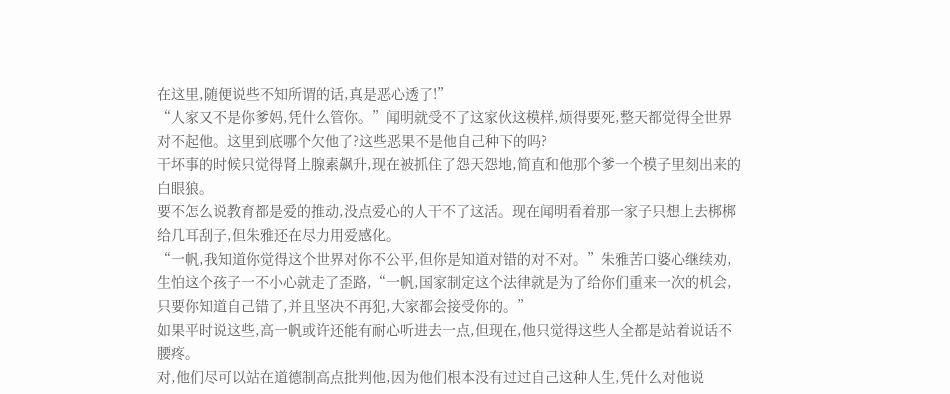在这里,随便说些不知所谓的话,真是恶心透了!”
“人家又不是你爹妈,凭什么管你。”闻明就受不了这家伙这模样,烦得要死,整天都觉得全世界对不起他。这里到底哪个欠他了?这些恶果不是他自己种下的吗?
干坏事的时候只觉得肾上腺素飙升,现在被抓住了怨天怨地,简直和他那个爹一个模子里刻出来的白眼狼。
要不怎么说教育都是爱的推动,没点爱心的人干不了这活。现在闻明看着那一家子只想上去梆梆给几耳刮子,但朱雅还在尽力用爱感化。
“一帆,我知道你觉得这个世界对你不公平,但你是知道对错的对不对。”朱雅苦口婆心继续劝,生怕这个孩子一不小心就走了歪路,“一帆,国家制定这个法律就是为了给你们重来一次的机会,只要你知道自己错了,并且坚决不再犯,大家都会接受你的。”
如果平时说这些,高一帆或许还能有耐心听进去一点,但现在,他只觉得这些人全都是站着说话不腰疼。
对,他们尽可以站在道德制高点批判他,因为他们根本没有过过自己这种人生,凭什么对他说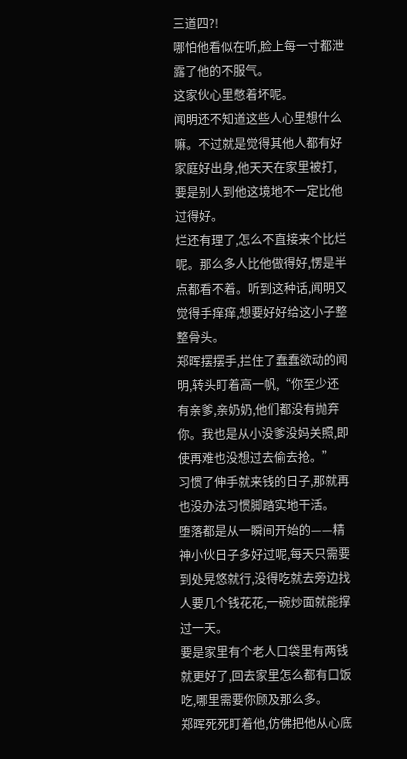三道四?!
哪怕他看似在听,脸上每一寸都泄露了他的不服气。
这家伙心里憋着坏呢。
闻明还不知道这些人心里想什么嘛。不过就是觉得其他人都有好家庭好出身,他天天在家里被打,要是别人到他这境地不一定比他过得好。
烂还有理了,怎么不直接来个比烂呢。那么多人比他做得好,愣是半点都看不着。听到这种话,闻明又觉得手痒痒,想要好好给这小子整整骨头。
郑晖摆摆手,拦住了蠢蠢欲动的闻明,转头盯着高一帆,“你至少还有亲爹,亲奶奶,他们都没有抛弃你。我也是从小没爹没妈关照,即使再难也没想过去偷去抢。”
习惯了伸手就来钱的日子,那就再也没办法习惯脚踏实地干活。
堕落都是从一瞬间开始的——精神小伙日子多好过呢,每天只需要到处晃悠就行,没得吃就去旁边找人要几个钱花花,一碗炒面就能撑过一天。
要是家里有个老人口袋里有两钱就更好了,回去家里怎么都有口饭吃,哪里需要你顾及那么多。
郑晖死死盯着他,仿佛把他从心底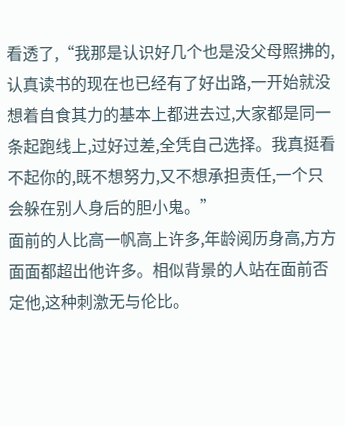看透了,“我那是认识好几个也是没父母照拂的,认真读书的现在也已经有了好出路,一开始就没想着自食其力的基本上都进去过,大家都是同一条起跑线上,过好过差,全凭自己选择。我真挺看不起你的,既不想努力,又不想承担责任,一个只会躲在别人身后的胆小鬼。”
面前的人比高一帆高上许多,年龄阅历身高,方方面面都超出他许多。相似背景的人站在面前否定他,这种刺激无与伦比。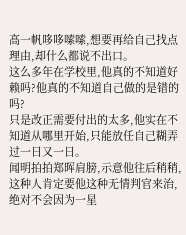高一帆哆哆嗦嗦,想要再给自己找点理由,却什么都说不出口。
这么多年在学校里,他真的不知道好赖吗?他真的不知道自己做的是错的吗?
只是改正需要付出的太多,他实在不知道从哪里开始,只能放任自己糊弄过一日又一日。
闻明拍拍郑晖肩膀,示意他往后稍稍,这种人肯定要他这种无情判官来治,绝对不会因为一星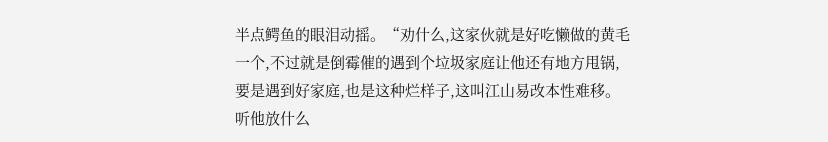半点鳄鱼的眼泪动摇。“劝什么,这家伙就是好吃懒做的黄毛一个,不过就是倒霉催的遇到个垃圾家庭让他还有地方甩锅,要是遇到好家庭,也是这种烂样子,这叫江山易改本性难移。听他放什么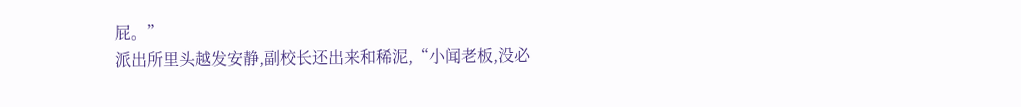屁。”
派出所里头越发安静,副校长还出来和稀泥,“小闻老板,没必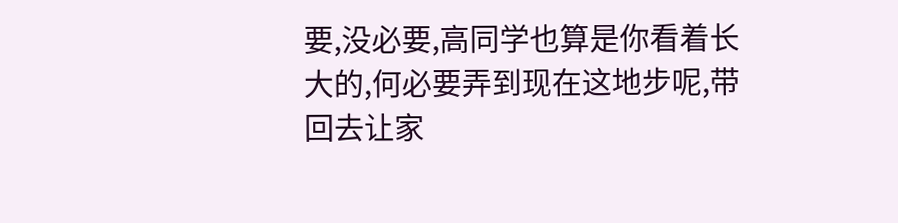要,没必要,高同学也算是你看着长大的,何必要弄到现在这地步呢,带回去让家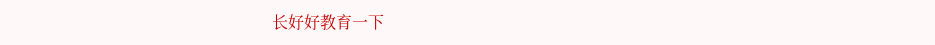长好好教育一下